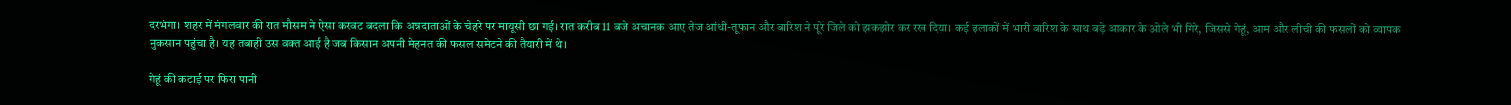दरभंगा। शहर में मंगलवार की रात मौसम ने ऐसा करवट बदला कि अन्नदाताओं के चेहरे पर मायूसी छा गई। रात करीब 11 बजे अचानक आए तेज आंधी-तूफान और बारिश ने पूरे जिले को झकझोर कर रख दिया। कई इलाकों में भारी बारिश के साथ बड़े आकार के ओले भी गिरे, जिससे गेहूं, आम और लीची की फसलों को व्यापक नुकसान पहुंचा है। यह तबाही उस वक्त आई है जब किसान अपनी मेहनत की फसल समेटने की तैयारी में थे।

गेहूं की कटाई पर फिरा पानी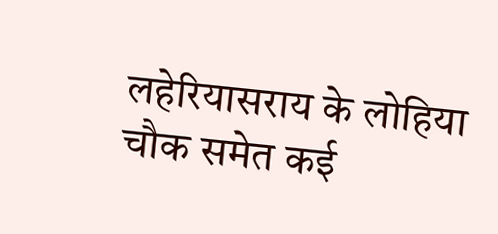लहेरियासराय के लोहिया चौक समेत कई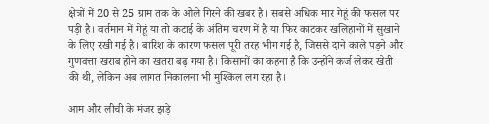क्षेत्रों में 20 से 25 ग्राम तक के ओले गिरने की खबर है। सबसे अधिक मार गेहूं की फसल पर पड़ी है। वर्तमान में गेहूं या तो कटाई के अंतिम चरण में है या फिर काटकर खलिहानों में सुखाने के लिए रखी गई है। बारिश के कारण फसल पूरी तरह भीग गई है, जिससे दाने काले पड़ने और गुणवत्ता खराब होने का खतरा बढ़ गया है। किसानों का कहना है कि उन्होंने कर्ज लेकर खेती की थी, लेकिन अब लागत निकालना भी मुश्किल लग रहा है।

आम और लीची के मंजर झड़े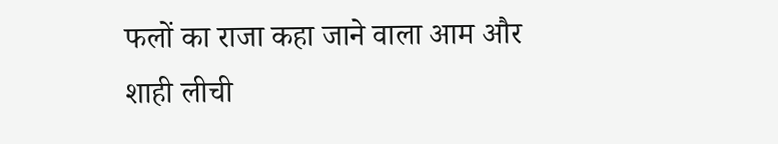फलों का राजा कहा जाने वाला आम और शाही लीची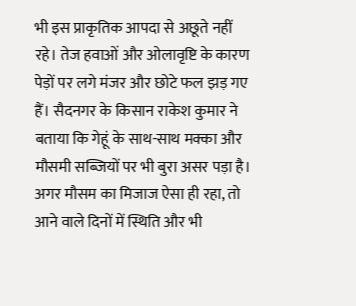भी इस प्राकृतिक आपदा से अछूते नहीं रहे। तेज हवाओं और ओलावृष्टि के कारण पेड़ों पर लगे मंजर और छोटे फल झड़ गए हैं। सैदनगर के किसान राकेश कुमार ने बताया कि गेहूं के साथ-साथ मक्का और मौसमी सब्जियों पर भी बुरा असर पड़ा है। अगर मौसम का मिजाज ऐसा ही रहा, तो आने वाले दिनों में स्थिति और भी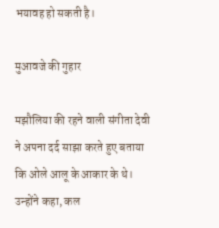भयावह हो सकती है।

मुआवजे की गुहार

मझौलिया की रहने वाली संगीता देवी ने अपना दर्द साझा करते हुए बताया कि ओले आलू के आकार के थे। उन्होंने कहा, कल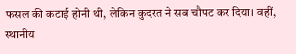फसल की कटाई होनी थी, लेकिन कुदरत ने सब चौपट कर दिया। वहीं, स्थानीय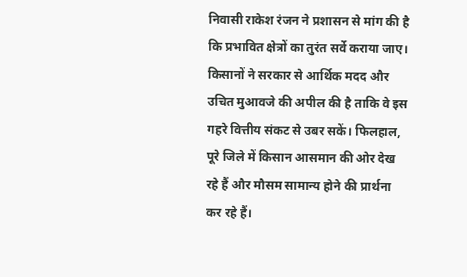निवासी राकेश रंजन ने प्रशासन से मांग की है कि प्रभावित क्षेत्रों का तुरंत सर्वे कराया जाए। किसानों ने सरकार से आर्थिक मदद और उचित मुआवजे की अपील की है ताकि वे इस गहरे वित्तीय संकट से उबर सकें। फिलहाल, पूरे जिले में किसान आसमान की ओर देख रहे हैं और मौसम सामान्य होने की प्रार्थना कर रहे हैं।